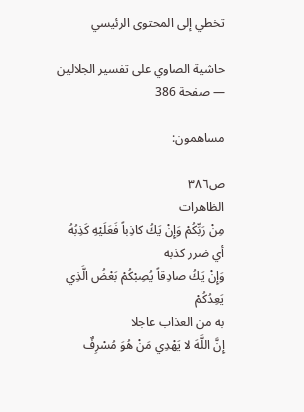تخطي إلى المحتوى الرئيسي

حاشية الصاوي على تفسير الجلالين — صفحة 386

مساهمون:

ص٣٨٦
الظاهرات
مِنْ رَبِّكُمْ وَإِنْ يَكُ كاذِباً فَعَلَيْهِ كَذِبُهُ
أي ضرر كذبه
وَإِنْ يَكُ صادِقاً يُصِبْكُمْ بَعْضُ الَّذِي يَعِدُكُمْ
به من العذاب عاجلا
إِنَّ اللَّهَ لا يَهْدِي مَنْ هُوَ مُسْرِفٌ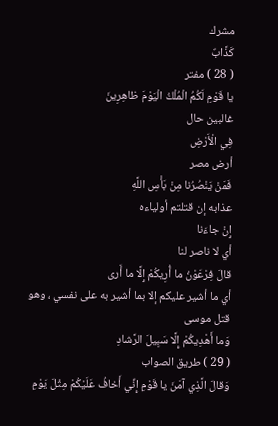مشرك
كَذَّابٌ
( 28 ) مفتر
يا قَوْمِ لَكُمُ الْمُلْكُ الْيَوْمَ ظاهِرِينَ
غالبين حال
فِي الْأَرْضِ
أرض مصر
فَمَنْ يَنْصُرُنا مِنْ بَأْسِ اللَّهِ
عذابه إن قتلتم أولياءه
إِنْ جاءَنا
أي لا ناصر لنا
قالَ فِرْعَوْنُ ما أُرِيكُمْ إِلَّا ما أَرى
أي ما أشير عليكم إلا بما أشير به على نفسي ، وهو قتل موسى
وَما أَهْدِيكُمْ إِلَّا سَبِيلَ الرَّشادِ
( 29 ) طريق الصواب
وَقالَ الَّذِي آمَنَ يا قَوْمِ إِنِّي أَخافُ عَلَيْكُمْ مِثْلَ يَوْمِ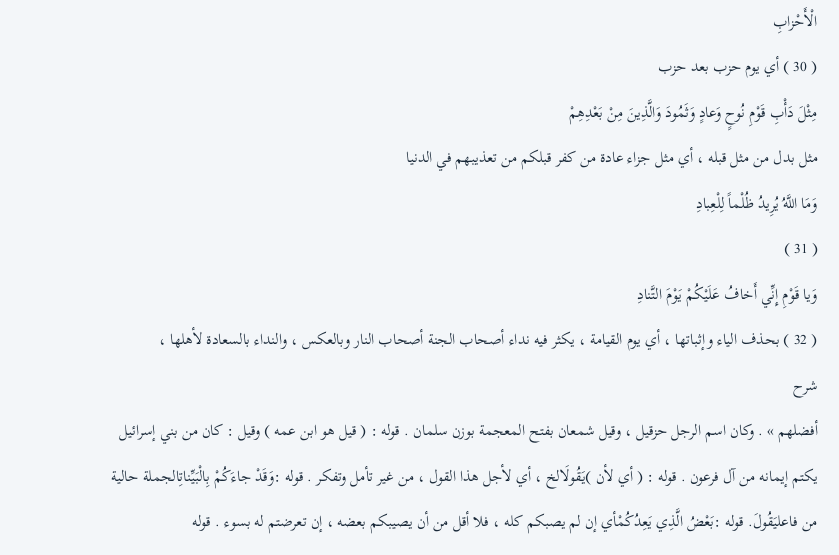الْأَحْزابِ
( 30 ) أي يوم حزب بعد حزب
مِثْلَ دَأْبِ قَوْمِ نُوحٍ وَعادٍ وَثَمُودَ وَالَّذِينَ مِنْ بَعْدِهِمْ
مثل بدل من مثل قبله ، أي مثل جزاء عادة من كفر قبلكم من تعذيبهم في الدنيا
وَمَا اللَّهُ يُرِيدُ ظُلْماً لِلْعِبادِ
( 31 )
وَيا قَوْمِ إِنِّي أَخافُ عَلَيْكُمْ يَوْمَ التَّنادِ
( 32 ) بحذف الياء وإثباتها ، أي يوم القيامة ، يكثر فيه نداء أصحاب الجنة أصحاب النار وبالعكس ، والنداء بالسعادة لأهلها ،
شرح
أفضلهم » . وكان اسم الرجل حزقيل ، وقيل شمعان بفتح المعجمة بوزن سلمان . قوله : ( قيل هو ابن عمه ) وقيل : كان من بني إسرائيل يكتم إيمانه من آل فرعون . قوله : ( أي لأن )يَقُولَالخ ، أي لأجل هذا القول ، من غير تأمل وتفكر . قوله :وَقَدْ جاءَكُمْ بِالْبَيِّناتِالجملة حالية من فاعليَقُولَ. قوله :بَعْضُ الَّذِي يَعِدُكُمْأي إن لم يصبكم كله ، فلا أقل من أن يصيبكم بعضه ، إن تعرضتم له بسوء . قوله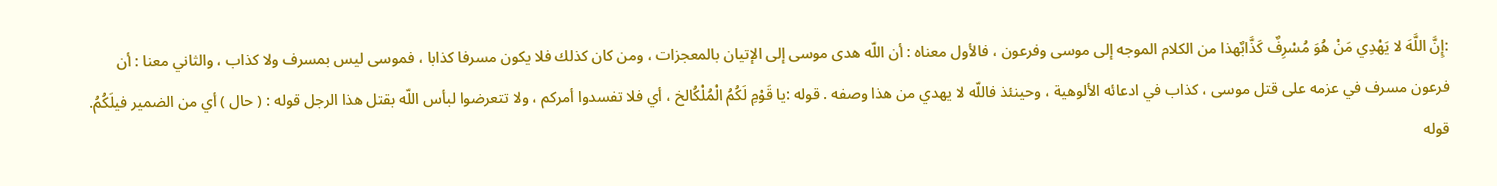:إِنَّ اللَّهَ لا يَهْدِي مَنْ هُوَ مُسْرِفٌ كَذَّابٌهذا من الكلام الموجه إلى موسى وفرعون ، فالأول معناه : أن اللّه هدى موسى إلى الإتيان بالمعجزات ، ومن كان كذلك فلا يكون مسرفا كذابا ، فموسى ليس بمسرف ولا كذاب ، والثاني معنا : أن فرعون مسرف في عزمه على قتل موسى ، كذاب في ادعائه الألوهية ، وحينئذ فاللّه لا يهدي من هذا وصفه . قوله :يا قَوْمِ لَكُمُ الْمُلْكُالخ ، أي فلا تفسدوا أمركم ، ولا تتعرضوا لبأس اللّه بقتل هذا الرجل قوله : ( حال ) أي من الضمير فيلَكُمُ. قوله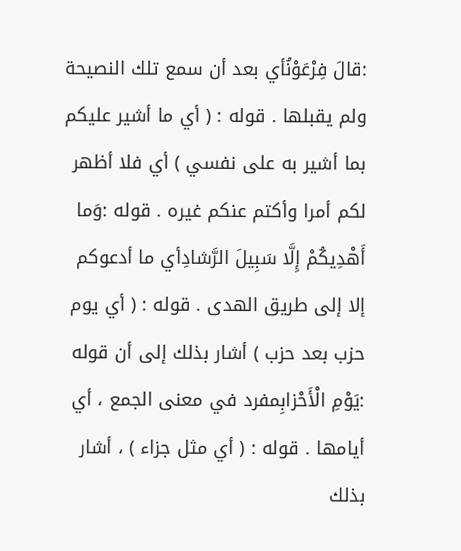:قالَ فِرْعَوْنُأي بعد أن سمع تلك النصيحة ولم يقبلها . قوله : ( أي ما أشير عليكم بما أشير به على نفسي ) أي فلا أظهر لكم أمرا وأكتم عنكم غيره . قوله :وَما أَهْدِيكُمْ إِلَّا سَبِيلَ الرَّشادِأي ما أدعوكم إلا إلى طريق الهدى . قوله : ( أي يوم حزب بعد حزب ) أشار بذلك إلى أن قوله :يَوْمِ الْأَحْزابِمفرد في معنى الجمع ، أي أيامها . قوله : ( أي مثل جزاء ) ، أشار بذلك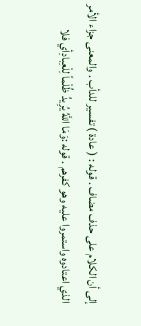إلى أن الكلام على حذف مضاف . قوله : ( عادة ) تفسير للدأب . والمعنى جزاء الأمر الذي اعتادوه واستمروا عليه وهو كفرهم . قوله :وَمَا اللَّهُ يُرِيدُ ظُلْماً لِلْعِبادِأي فلا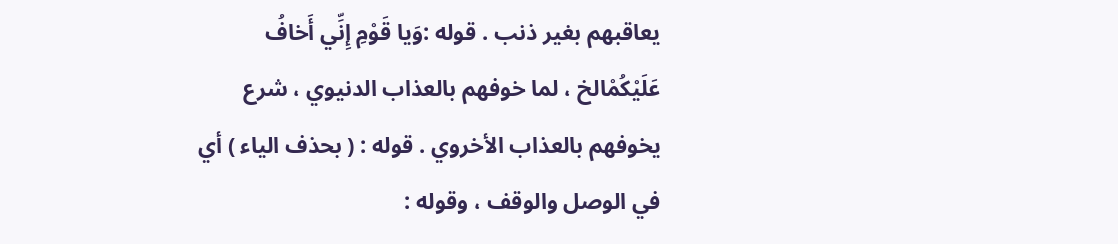يعاقبهم بغير ذنب . قوله :وَيا قَوْمِ إِنِّي أَخافُ عَلَيْكُمْالخ ، لما خوفهم بالعذاب الدنيوي ، شرع يخوفهم بالعذاب الأخروي . قوله : ( بحذف الياء ) أي في الوصل والوقف ، وقوله :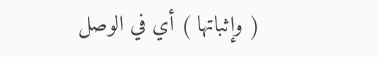( وإثباتها ) أي في الوصل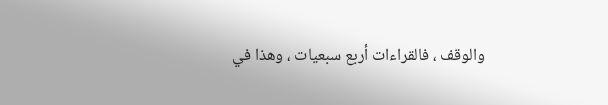والوقف ، فالقراءات أربع سبعيات ، وهذا في